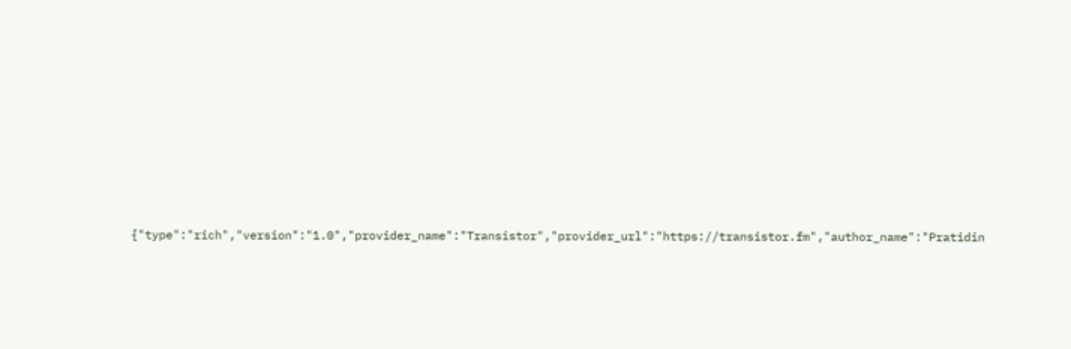{"type":"rich","version":"1.0","provider_name":"Transistor","provider_url":"https://transistor.fm","author_name":"Pratidin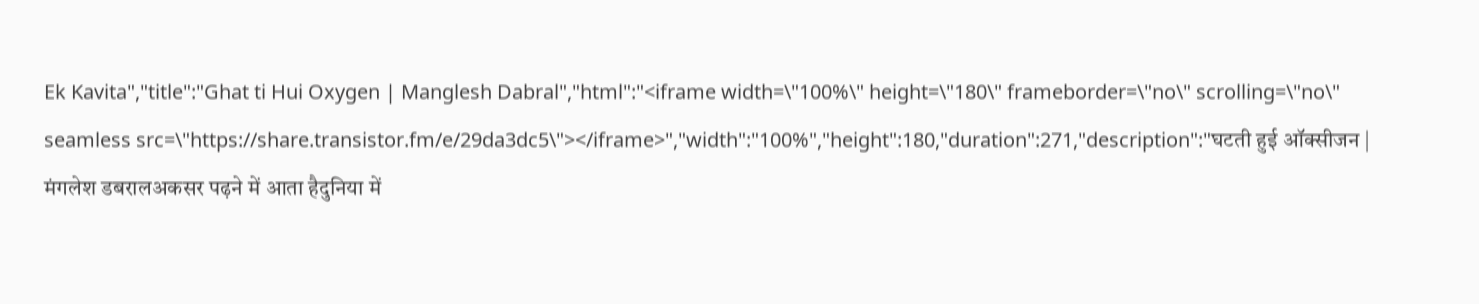Ek Kavita","title":"Ghat ti Hui Oxygen | Manglesh Dabral","html":"<iframe width=\"100%\" height=\"180\" frameborder=\"no\" scrolling=\"no\" seamless src=\"https://share.transistor.fm/e/29da3dc5\"></iframe>","width":"100%","height":180,"duration":271,"description":"घटती हुई ऑक्सीजन | मंगलेश डबरालअकसर पढ़ने में आता हैदुनिया में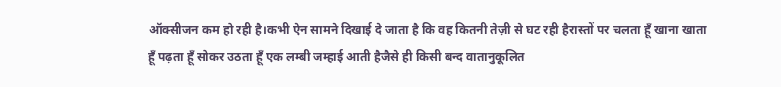ऑक्सीजन कम हो रही है।कभी ऐन सामने दिखाई दे जाता है कि वह कितनी तेज़ी से घट रही हैरास्तों पर चलता हूँ खाना खाता हूँ पढ़ता हूँ सोकर उठता हूँ एक लम्बी जम्हाई आती हैजैसे ही किसी बन्द वातानुकूलित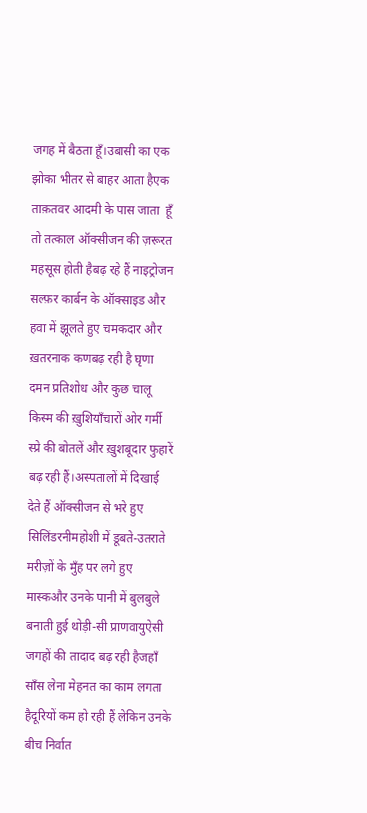जगह में बैठता हूँ।उबासी का एक झोका भीतर से बाहर आता हैएक ताक़तवर आदमी के पास जाता  हूँ तो तत्काल ऑक्सीजन की ज़रूरत महसूस होती हैबढ़ रहे हैं नाइट्रोजन सल्फ़र कार्बन के ऑक्साइड और हवा में झूलते हुए चमकदार और ख़तरनाक कणबढ़ रही है घृणा दमन प्रतिशोध और कुछ चालू किस्म की ख़ुशियाँचारों ओर गर्मी स्प्रे की बोतलें और ख़ुशबूदार फुहारें बढ़ रही हैं।अस्पतालों में दिखाई देते हैं ऑक्सीजन से भरे हुए सिलिंडरनीमहोशी में डूबते-उतराते मरीज़ों के मुँह पर लगे हुए मास्कऔर उनके पानी में बुलबुले बनाती हुई थोड़ी-सी प्राणवायुऐसी जगहों की तादाद बढ़ रही हैजहाँ साँस लेना मेहनत का काम लगता हैदूरियों कम हो रही हैं लेकिन उनके बीच निर्वात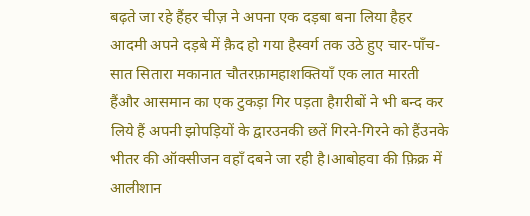बढ़ते जा रहे हैंहर चीज़ ने अपना एक दड़बा बना लिया हैहर आदमी अपने दड़बे में क़ैद हो गया हैस्वर्ग तक उठे हुए चार-पाँच-सात सितारा मकानात चौतरफ़ामहाशक्तियाँ एक लात मारती हैंऔर आसमान का एक टुकड़ा गिर पड़ता हैग़रीबों ने भी बन्द कर लिये हैं अपनी झोपड़ियों के द्वारउनकी छतें गिरने-गिरने को हैंउनके भीतर की ऑक्सीजन वहाँ दबने जा रही है।आबोहवा की फ़िक्र में आलीशान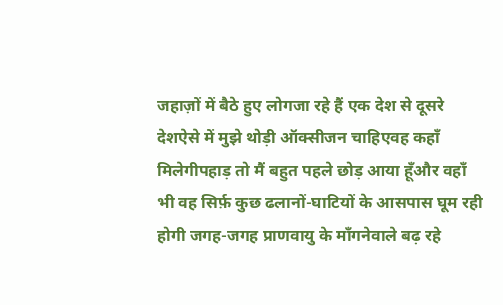जहाज़ों में बैठे हुए लोगजा रहे हैं एक देश से दूसरे देशऐसे में मुझे थोड़ी ऑक्सीजन चाहिएवह कहाँ मिलेगीपहाड़ तो मैं बहुत पहले छोड़ आया हूँऔर वहाँ भी वह सिर्फ़ कुछ ढलानों-घाटियों के आसपास घूम रही होगी जगह-जगह प्राणवायु के माँगनेवाले बढ़ रहे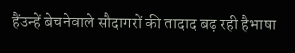हैंउन्हें बेचनेवाले सौदागरों की तादाद बढ़ रही हैभाषा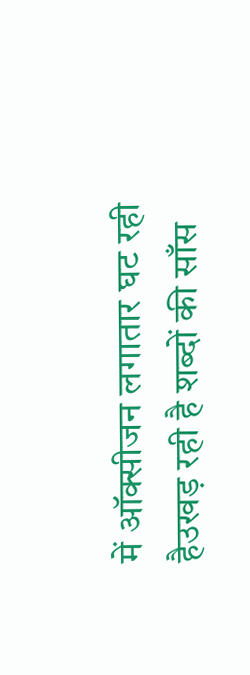में ऑक्सीजन लगातार घट रही हैउखड़ रही है शब्दों की साँस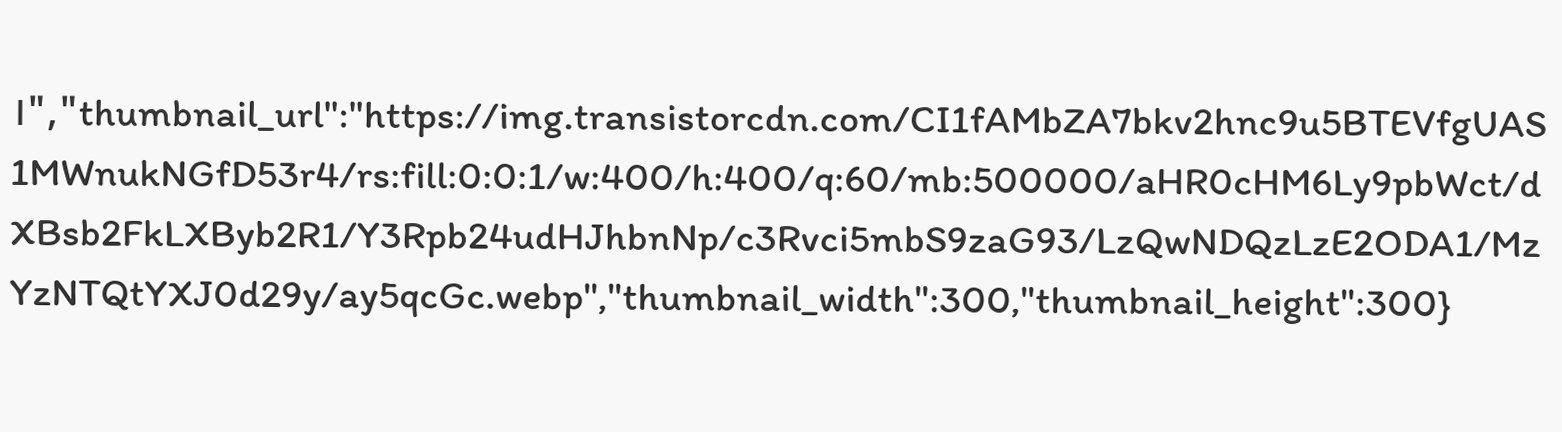।","thumbnail_url":"https://img.transistorcdn.com/CI1fAMbZA7bkv2hnc9u5BTEVfgUAS1MWnukNGfD53r4/rs:fill:0:0:1/w:400/h:400/q:60/mb:500000/aHR0cHM6Ly9pbWct/dXBsb2FkLXByb2R1/Y3Rpb24udHJhbnNp/c3Rvci5mbS9zaG93/LzQwNDQzLzE2ODA1/MzYzNTQtYXJ0d29y/ay5qcGc.webp","thumbnail_width":300,"thumbnail_height":300}